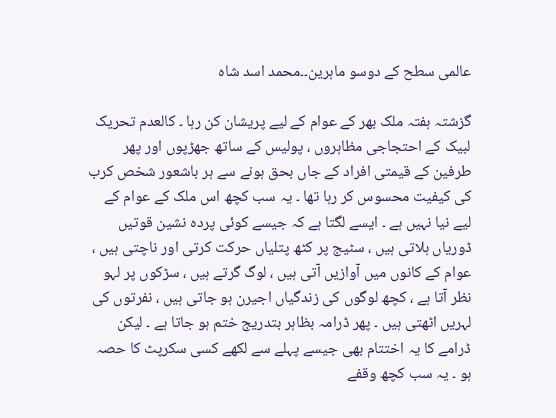عالمی سطح کے دوسو ماہرین۔۔محمد اسد شاہ

گزشتہ ہفتہ ملک بھر کے عوام کے لیے پریشان کن رہا ۔ کالعدم تحریک لبیک کے احتجاجی مظاہروں ، پولیس کے ساتھ جھڑپوں اور پھر طرفین کے قیمتی افراد کے جاں بحق ہونے سے ہر باشعور شخص کرب کی کیفیت محسوس کر رہا تھا ۔ یہ سب کچھ اس ملک کے عوام کے لیے نیا نہیں ہے ۔ ایسے لگتا ہے کہ جیسے کوئی پردہ نشین قوتیں ڈوریاں ہلاتی ہیں ، سٹیج پر کٹھ پتلیاں حرکت کرتی اور ناچتی ہیں ، عوام کے کانوں میں آوازیں آتی ہیں ، لوگ گرتے ہیں ، سڑکوں پر لہو نظر آتا ہے ، کچھ لوگوں کی زندگیاں اجیرن ہو جاتی ہیں ، نفرتوں کی لہریں اٹھتی ہیں ۔ پھر ڈرامہ بظاہر بتدریج ختم ہو جاتا ہے ۔ لیکن ڈرامے کا یہ اختتام بھی جیسے پہلے سے لکھے کسی سکرپٹ کا حصہ ہو ۔ یہ سب کچھ وقفے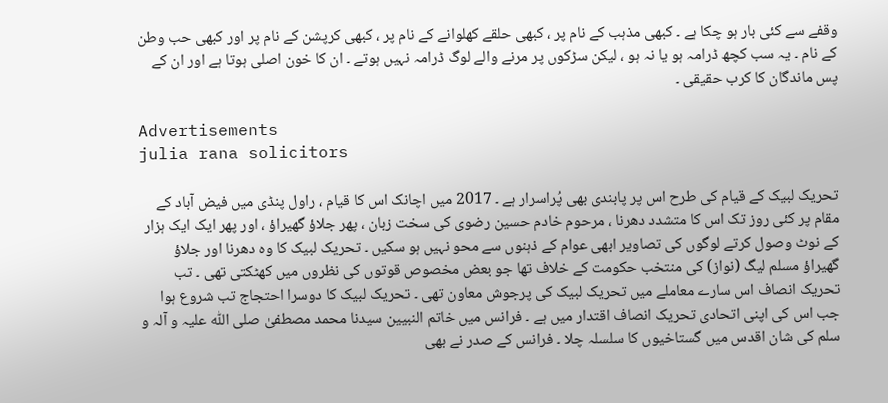وقفے سے کئی بار ہو چکا ہے ۔ کبھی مذہب کے نام پر ، کبھی حلقے کھلوانے کے نام پر ، کبھی کرپشن کے نام پر اور کبھی حب وطن کے نام ۔ یہ سب کچھ ڈرامہ ہو یا نہ ہو ، لیکن سڑکوں پر مرنے والے لوگ ڈرامہ نہیں ہوتے ۔ ان کا خون اصلی ہوتا ہے اور ان کے پس ماندگان کا کرب حقیقی ۔

Advertisements
julia rana solicitors

تحریک لبیک کے قیام کی طرح اس پر پابندی بھی پُراسرار ہے ۔ 2017 میں اچانک اس کا قیام ، راول پنڈی میں فیض آباد کے مقام پر کئی روز تک اس کا متشدد دھرنا ، مرحوم خادم حسین رضوی کی سخت زبان ، پھر جلاؤ گھیراؤ ، اور پھر ایک ایک ہزار کے نوٹ وصول کرتے لوگوں کی تصاویر ابھی عوام کے ذہنوں سے محو نہیں ہو سکیں ۔ تحریک لبیک کا وہ دھرنا اور جلاؤ گھیراؤ مسلم لیگ (نواز) کی منتخب حکومت کے خلاف تھا جو بعض مخصوص قوتوں کی نظروں میں کھٹکتی تھی ۔ تب تحریک انصاف اس سارے معاملے میں تحریک لبیک کی پرجوش معاون تھی ۔ تحریک لبیک کا دوسرا احتجاج تب شروع ہوا جب اس کی اپنی اتحادی تحریک انصاف اقتدار میں ہے ۔ فرانس میں خاتم النبیین سیدنا محمد مصطفیٰ صلی اللّٰہ علیہ و آلہ و سلم کی شان اقدس میں گستاخیوں کا سلسلہ چلا ۔ فرانس کے صدر نے بھی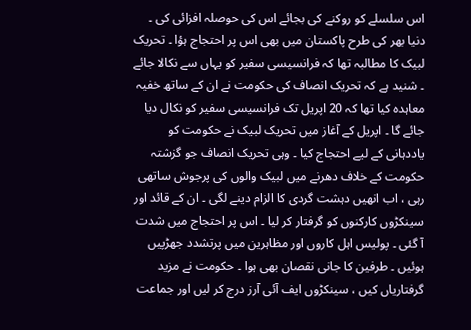اس سلسلے کو روکنے کی بجائے اس کی حوصلہ افزائی کی ۔ دنیا بھر کی طرح پاکستان میں بھی اس پر احتجاج ہؤا ۔ تحریک لبیک کا مطالبہ تھا کہ فرانسیسی سفیر کو یہاں سے نکالا جائے ۔ شنید ہے کہ تحریک انصاف کی حکومت نے ان کے ساتھ خفیہ معاہدہ کیا تھا کہ 20 اپریل تک فرانسیسی سفیر کو نکال دیا جائے گا ۔ اپریل کے آغاز میں تحریک لبیک نے حکومت کو یاددہانی کے لیے احتجاج کیا ۔ وہی تحریک انصاف جو گزشتہ حکومت کے خلاف دھرنے میں لبیک والوں کی پرجوش ساتھی رہی ، اب انھیں دہشت گردی کا الزام دینے لگی ۔ ان کے قائد اور سینکڑوں کارکنوں کو گرفتار کر لیا ۔ اس پر احتجاج میں شدت آ گئی ۔ پولیس اہل کاروں اور مظاہرین میں پرتشدد جھڑپیں ہوئیں ۔ طرفین کا جانی نقصان بھی ہوا ۔ حکومت نے مزید گرفتاریاں کیں ، سینکڑوں ایف آئی آرز درج کر لیں اور جماعت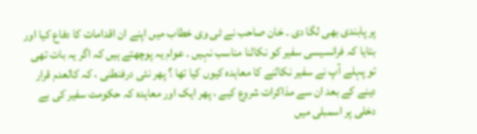پر پابندی بھی لگا دی ۔ خان صاحب نے ٹی وی خطاب میں اپنے ان اقدامات کا دفاع کیا اور بتایا کہ فرانسیسی سفیر کو نکالنا مناسب نہیں ۔ عوام یہ پوچھتے ہیں کہ اگر یہ بات تھی تو پہلے آپ نے سفیر نکالنے کا معاہدہ کیوں کیا تھا ؟ پھر نئی درفنطنی ، کہ کالعدم قرار دینے کے بعد ان سے مذاکرات شروع کیے ، پھر ایک اور معاہدہ کہ حکومت سفیر کی بے دخلی پر اسمبلی میں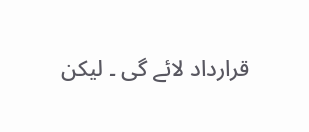قرارداد لائے گی ۔ لیکن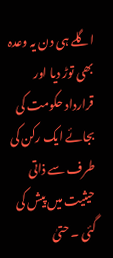اگلے ہی دن یہ وعدہ بھی توڑ دیا اور قرارداد حکومت کی بجائے ایک رکن کی طرف سے ذاتی حیثیت میں پیش کی گئی ۔ حتیٰ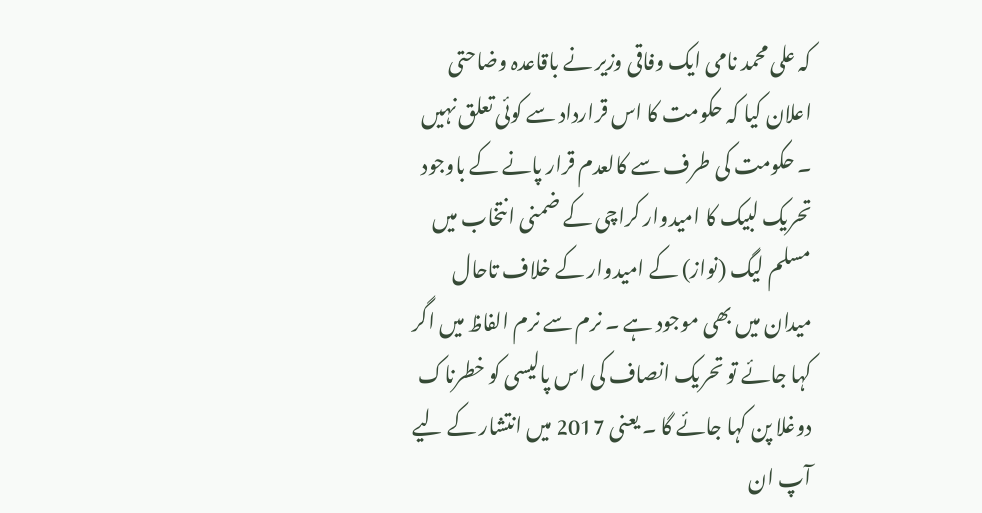کہ علی محمد نامی ایک وفاقی وزیر نے باقاعدہ وضاحتی اعلان کیا کہ حکومت کا اس قرارداد سے کوئی تعلق نہیں ۔ حکومت کی طرف سے کالعدم قرار پانے کے باوجود تحریک لبیک کا امیدوار کراچی کے ضمنی انتخاب میں مسلم لیگ (نواز) کے امیدوار کے خلاف تاحال میدان میں بھی موجود ہے ۔ نرم سے نرم الفاظ میں اگر کہا جائے تو تحریک انصاف کی اس پالیسی کو خطرناک دوغلا پن کہا جائے گا ۔ یعنی 2017 میں انتشار کے لیے آپ ان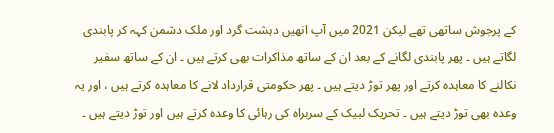کے پرجوش ساتھی تھے لیکن 2021 میں آپ انھیں دہشت گرد اور ملک دشمن کہہ کر پابندی لگاتے ہیں ۔ پھر پابندی لگانے کے بعد ان کے ساتھ مذاکرات بھی کرتے ہیں ۔ ان کے ساتھ سفیر نکالنے کا معاہدہ کرتے اور پھر توڑ دیتے ہیں ۔ پھر حکومتی قرارداد لانے کا معاہدہ کرتے ہیں ، اور یہ وعدہ بھی توڑ دیتے ہیں ۔ تحریک لبیک کے سربراہ کی رہائی کا وعدہ کرتے ہیں اور توڑ دیتے ہیں ۔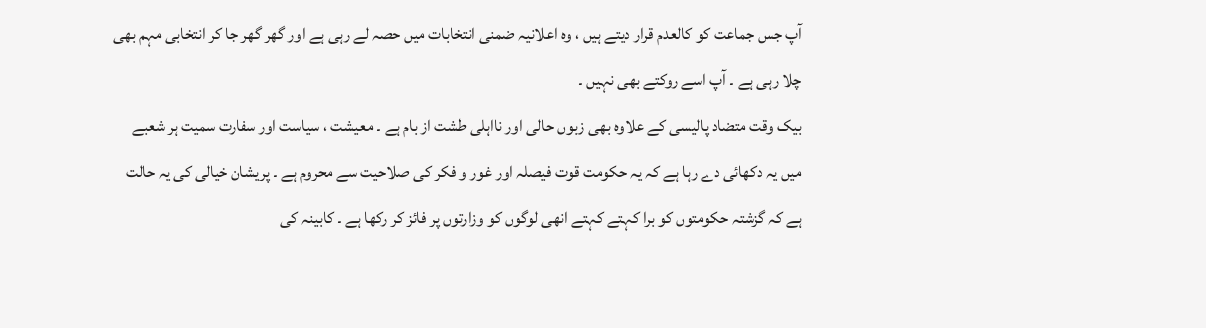آپ جس جماعت کو کالعدم قرار دیتے ہیں ، وہ اعلانیہ ضمنی انتخابات میں حصہ لے رہی ہے اور گھر گھر جا کر انتخابی مہم بھی چلا رہی ہے ۔ آپ اسے روکتے بھی نہیں ۔
بیک وقت متضاد پالیسی کے علاوہ بھی زبوں حالی اور نااہلی طشت از بام ہے ۔ معیشت ، سیاست اور سفارت سمیت ہر شعبے میں یہ دکھائی دے رہا ہے کہ یہ حکومت قوت فیصلہ اور غور و فکر کی صلاحیت سے محروم ہے ۔ پریشان خیالی کی یہ حالت ہے کہ گزشتہ حکومتوں کو برا کہتے کہتے انھی لوگوں کو وزارتوں پر فائز کر رکھا ہے ۔ کابینہ کی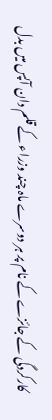کارکردگی کے جائزے کے نام پر ہر دوسرے ماہ چند وزراء کے قلم دان آپس میں بدل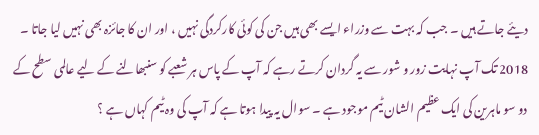دیئے جاتے ہیں ۔ جب کہ بہت سے وزراء ایسے بھی ہیں جن کی کوئی کارکردگی نہیں ، اور ان کا جائزہ بھی نہیں لیا جاتا ۔ 2018 تک آپ نہایت زور و شور سے یہ گردان کرتے رہے کہ آپ کے پاس ہر شعبے کو سنبھالنے کے لیے عالمی سطح کے دو سو ماہرین کی ایک عظیم الشان ٹیم موجود ہے ۔ سوال یہ پیدا ہوتا ہے کہ آپ کی وہ ٹیم کہاں ہے ؟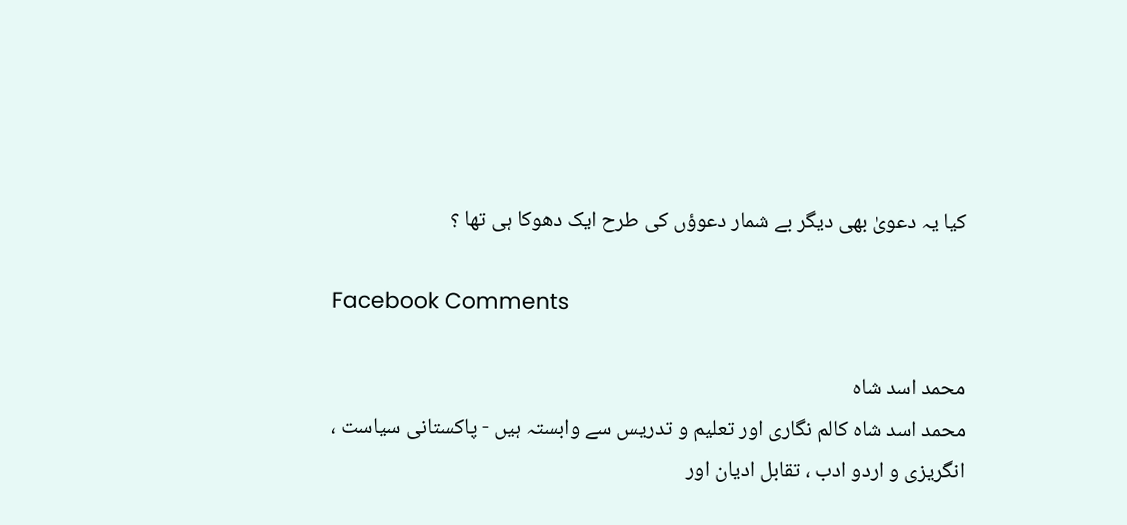کیا یہ دعویٰ بھی دیگر بے شمار دعوؤں کی طرح ایک دھوکا ہی تھا ؟

Facebook Comments

محمد اسد شاہ
محمد اسد شاہ کالم نگاری اور تعلیم و تدریس سے وابستہ ہیں - پاکستانی سیاست ، انگریزی و اردو ادب ، تقابل ادیان اور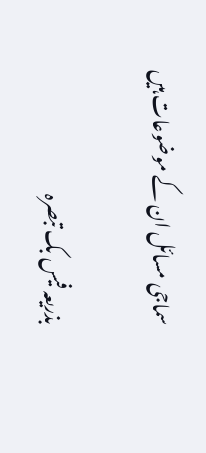سماجی مسائل ان کے موضوعات ہیں

بذریعہ فیس بک تبصرہ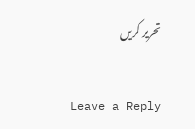تحریر کریں

Leave a Reply